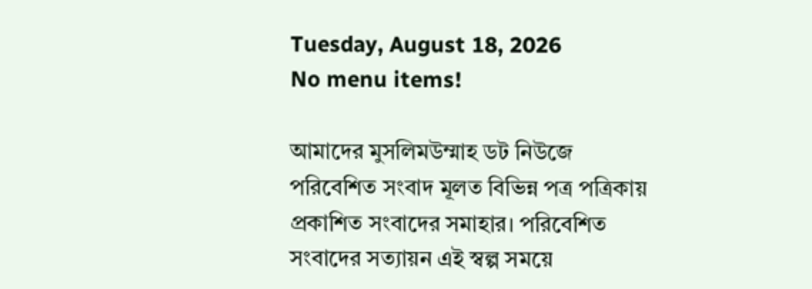Tuesday, August 18, 2026
No menu items!

আমাদের মুসলিমউম্মাহ ডট নিউজে পরিবেশিত সংবাদ মূলত বিভিন্ন পত্র পত্রিকায় প্রকাশিত সংবাদের সমাহার। পরিবেশিত সংবাদের সত্যায়ন এই স্বল্প সময়ে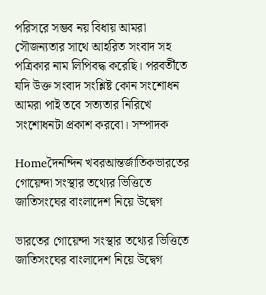পরিসরে সম্ভব নয় বিধায় আমরা সৌজন্যতার সাথে আহরিত সংবাদ সহ পত্রিকার নাম লিপিবদ্ধ করেছি। পরবর্তীতে যদি উক্ত সংবাদ সংশ্লিষ্ট কোন সংশোধন আমরা পাই তবে সত্যতার নিরিখে সংশোধনটা প্রকাশ করবো। সম্পাদক

Homeদৈনন্দিন খবরআন্তর্জাতিকভারতের গোয়েন্দা সংস্থার তথ্যের ভিত্তিতে জাতিসংঘের বাংলাদেশ নিয়ে উদ্বেগ

ভারতের গোয়েন্দা সংস্থার তথ্যের ভিত্তিতে জাতিসংঘের বাংলাদেশ নিয়ে উদ্বেগ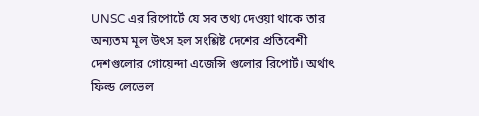UNSC এর রিপোর্টে যে সব তথ্য দেওয়া থাকে তার অন্যতম মূল উৎস হল সংশ্লিষ্ট দেশের প্রতিবেশী দেশগুলোর গোয়েন্দা এজেন্সি গুলোর রিপোর্ট। অর্থাৎ ফিল্ড লেভেল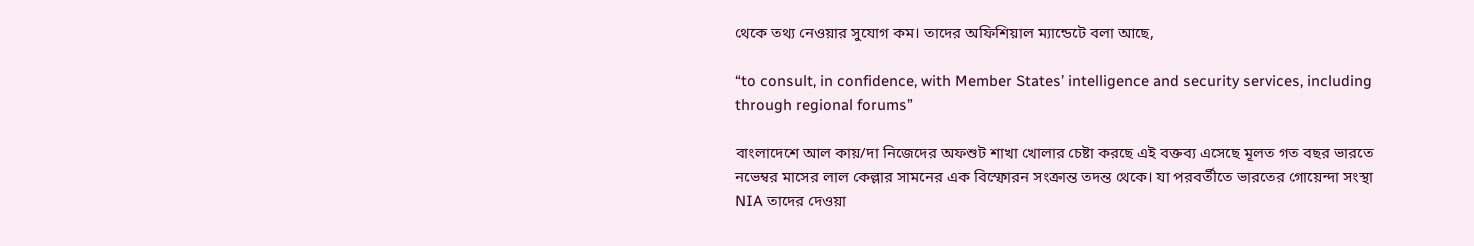থেকে তথ্য নেওয়ার সুযোগ কম। তাদের অফিশিয়াল ম্যান্ডেটে বলা আছে,

“to consult, in confidence, with Member States’ intelligence and security services, including through regional forums”

বাংলাদেশে আল কায়/দা নিজেদের অফশুট শাখা খোলার চেষ্টা করছে এই বক্তব্য এসেছে মূলত গত বছর ভারতে নভেম্বর মাসের লাল কেল্লার সামনের এক বিস্ফোরন সংক্রান্ত তদন্ত থেকে। যা পরবর্তীতে ভারতের গোয়েন্দা সংস্থা NIA তাদের দেওয়া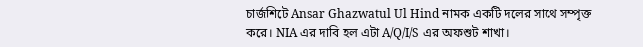চার্জশিটে Ansar Ghazwatul Ul Hind নামক একটি দলের সাথে সম্পৃক্ত করে। NIA এর দাবি হল এটা A/Q/I/S এর অফশুট শাখা।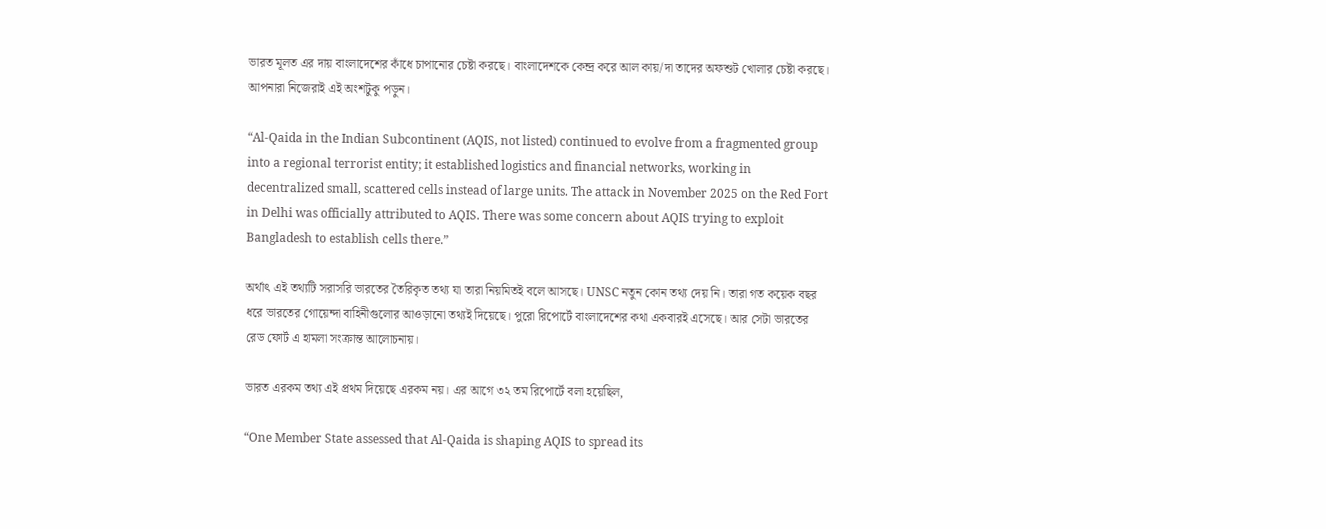ভারত মূলত এর দায় বাংলাদেশের কাঁধে চাপানোর চেষ্টা করছে। বাংলাদেশকে কেন্দ্র করে আল কায়/দা তাদের অফশুট খোলার চেষ্টা করছে। আপনারা নিজেরাই এই অংশটুকু পড়ুন।

“Al-Qaida in the Indian Subcontinent (AQIS, not listed) continued to evolve from a fragmented group into a regional terrorist entity; it established logistics and financial networks, working in decentralized small, scattered cells instead of large units. The attack in November 2025 on the Red Fort in Delhi was officially attributed to AQIS. There was some concern about AQIS trying to exploit Bangladesh to establish cells there.”

অর্থাৎ এই তথ্যটি সরাসরি ভারতের তৈরিকৃত তথ্য যা তারা নিয়মিতই বলে আসছে। UNSC নতুন কোন তথ্য দেয় নি। তারা গত কয়েক বছর ধরে ভারতের গোয়েন্দা বাহিনীগুলোর আওড়ানো তথ্যই দিয়েছে। পুরো রিপোর্টে বাংলাদেশের কথা একবারই এসেছে। আর সেটা ভারতের রেড ফোর্ট এ হামলা সংক্রান্ত আলোচনায়।

ভারত এরকম তথ্য এই প্রথম দিয়েছে এরকম নয়। এর আগে ৩২ তম রিপোর্টে বলা হয়েছিল,

“One Member State assessed that Al-Qaida is shaping AQIS to spread its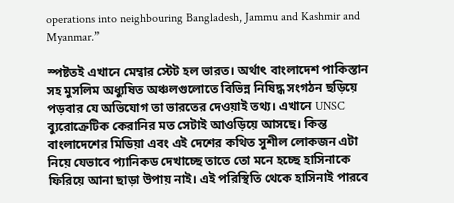operations into neighbouring Bangladesh, Jammu and Kashmir and Myanmar.”

স্পষ্টতই এখানে মেম্বার স্টেট হল ভারত। অর্থাৎ বাংলাদেশ পাকিস্তান সহ মুসলিম অধ্যুষিত অঞ্চলগুলোতে বিভিন্ন নিষিদ্ধ সংগঠন ছড়িয়ে পড়বার যে অভিযোগ তা ভারতের দেওয়াই তথ্য। এখানে UNSC ব্যুরোক্রেটিক কেরানির মত সেটাই আওড়িয়ে আসছে। কিন্ত বাংলাদেশের মিডিয়া এবং এই দেশের কথিত সুশীল লোকজন এটা নিয়ে যেভাবে প্যানিকড দেখাচ্ছে তাতে তো মনে হচ্ছে হাসিনাকে ফিরিয়ে আনা ছাড়া উপায় নাই। এই পরিস্থিতি থেকে হাসিনাই পারবে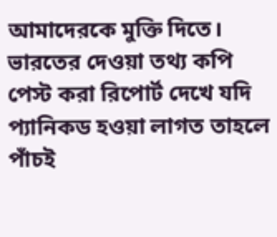আমাদেরকে মুক্তি দিতে। ভারতের দেওয়া তথ্য কপি পেস্ট করা রিপোর্ট দেখে যদি প্যানিকড হওয়া লাগত তাহলে পাঁচই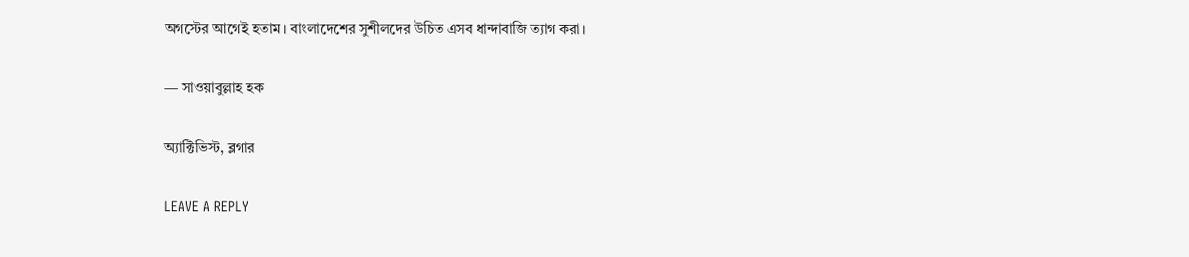অগস্টের আগেই হতাম। বাংলাদেশের সুশীলদের উচিত এসব ধান্দাবাজি ত্যাগ করা।

— সাওয়াবুল্লাহ হক

অ্যাক্টিভিস্ট, ব্লগার

LEAVE A REPLY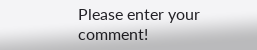Please enter your comment!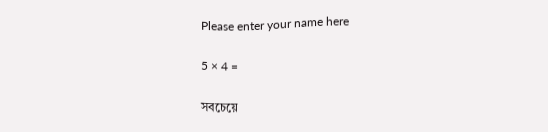Please enter your name here

5 × 4 =

সবচেয়ে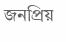জনপ্রিয়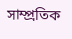সাম্প্রতিক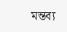মন্তব্য